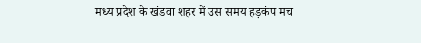मध्य प्रदेश के खंडवा शहर में उस समय हड़कंप मच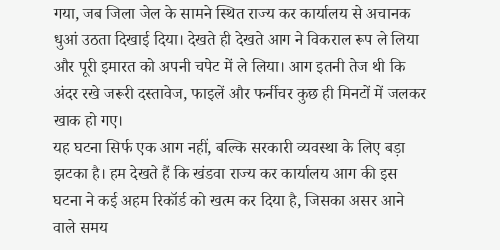गया, जब जिला जेल के सामने स्थित राज्य कर कार्यालय से अचानक धुआं उठता दिखाई दिया। देखते ही देखते आग ने विकराल रूप ले लिया और पूरी इमारत को अपनी चपेट में ले लिया। आग इतनी तेज थी कि अंदर रखे जरूरी दस्तावेज, फाइलें और फर्नीचर कुछ ही मिनटों में जलकर खाक हो गए।
यह घटना सिर्फ एक आग नहीं, बल्कि सरकारी व्यवस्था के लिए बड़ा झटका है। हम देखते हैं कि खंडवा राज्य कर कार्यालय आग की इस घटना ने कई अहम रिकॉर्ड को खत्म कर दिया है, जिसका असर आने वाले समय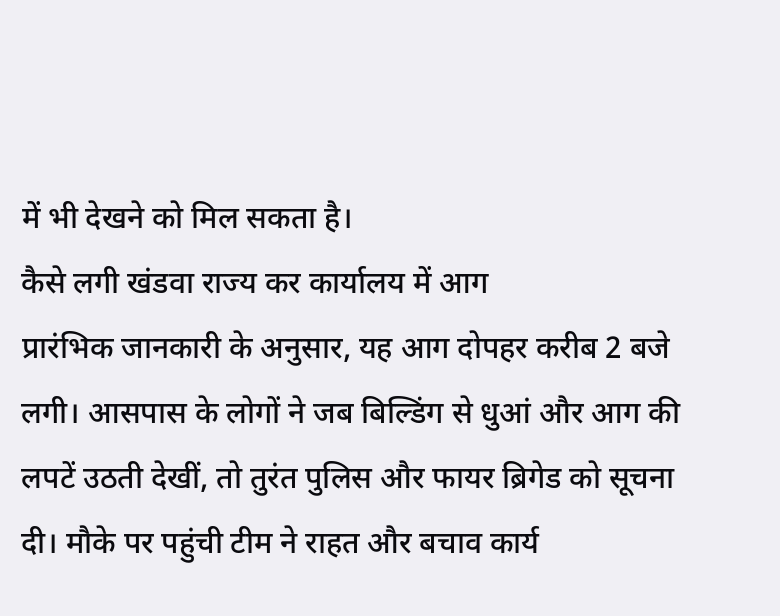में भी देखने को मिल सकता है।
कैसे लगी खंडवा राज्य कर कार्यालय में आग
प्रारंभिक जानकारी के अनुसार, यह आग दोपहर करीब 2 बजे लगी। आसपास के लोगों ने जब बिल्डिंग से धुआं और आग की लपटें उठती देखीं, तो तुरंत पुलिस और फायर ब्रिगेड को सूचना दी। मौके पर पहुंची टीम ने राहत और बचाव कार्य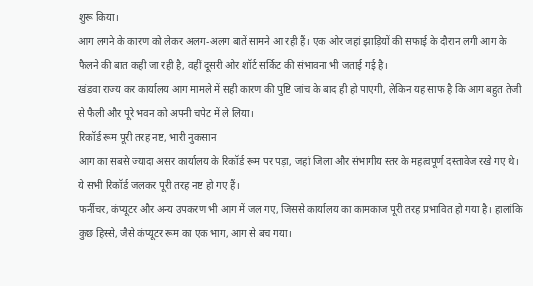शुरू किया।
आग लगने के कारण को लेकर अलग-अलग बातें सामने आ रही हैं। एक ओर जहां झाड़ियों की सफाई के दौरान लगी आग के फैलने की बात कही जा रही है, वहीं दूसरी ओर शॉर्ट सर्किट की संभावना भी जताई गई है।
खंडवा राज्य कर कार्यालय आग मामले में सही कारण की पुष्टि जांच के बाद ही हो पाएगी, लेकिन यह साफ है कि आग बहुत तेजी से फैली और पूरे भवन को अपनी चपेट में ले लिया।
रिकॉर्ड रूम पूरी तरह नष्ट, भारी नुकसान
आग का सबसे ज्यादा असर कार्यालय के रिकॉर्ड रूम पर पड़ा, जहां जिला और संभागीय स्तर के महत्वपूर्ण दस्तावेज रखे गए थे। ये सभी रिकॉर्ड जलकर पूरी तरह नष्ट हो गए हैं।
फर्नीचर, कंप्यूटर और अन्य उपकरण भी आग में जल गए, जिससे कार्यालय का कामकाज पूरी तरह प्रभावित हो गया है। हालांकि कुछ हिस्से, जैसे कंप्यूटर रूम का एक भाग, आग से बच गया।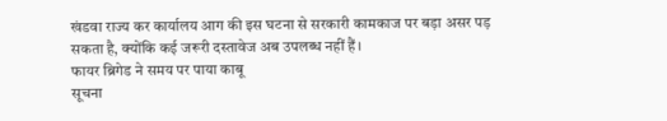खंडवा राज्य कर कार्यालय आग की इस घटना से सरकारी कामकाज पर बड़ा असर पड़ सकता है, क्योंकि कई जरूरी दस्तावेज अब उपलब्ध नहीं हैं।
फायर ब्रिगेड ने समय पर पाया काबू
सूचना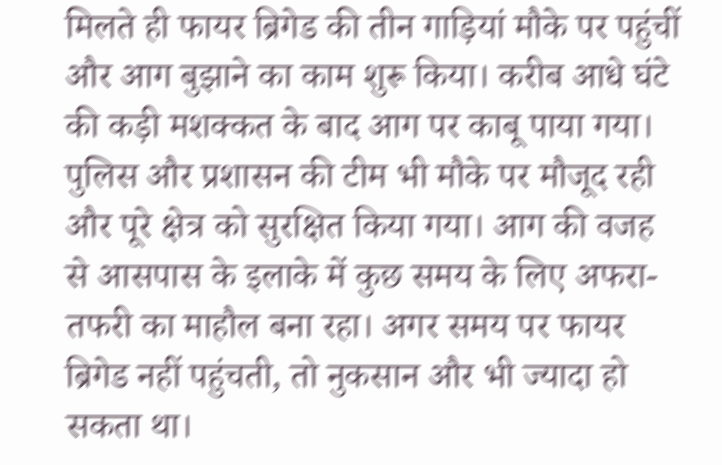मिलते ही फायर ब्रिगेड की तीन गाड़ियां मौके पर पहुंचीं और आग बुझाने का काम शुरू किया। करीब आधे घंटे की कड़ी मशक्कत के बाद आग पर काबू पाया गया।
पुलिस और प्रशासन की टीम भी मौके पर मौजूद रही और पूरे क्षेत्र को सुरक्षित किया गया। आग की वजह से आसपास के इलाके में कुछ समय के लिए अफरा-तफरी का माहौल बना रहा। अगर समय पर फायर ब्रिगेड नहीं पहुंचती, तो नुकसान और भी ज्यादा हो सकता था।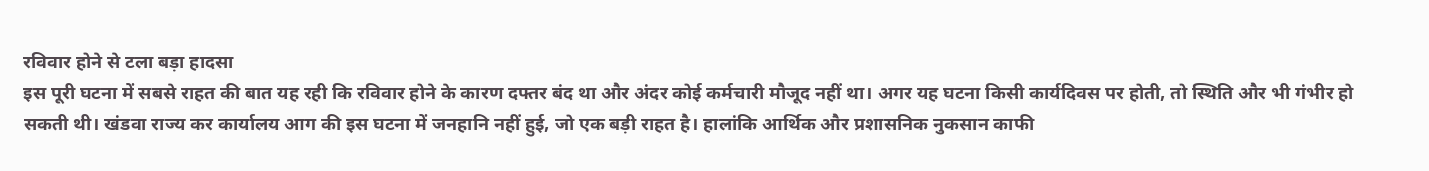रविवार होने से टला बड़ा हादसा
इस पूरी घटना में सबसे राहत की बात यह रही कि रविवार होने के कारण दफ्तर बंद था और अंदर कोई कर्मचारी मौजूद नहीं था। अगर यह घटना किसी कार्यदिवस पर होती, तो स्थिति और भी गंभीर हो सकती थी। खंडवा राज्य कर कार्यालय आग की इस घटना में जनहानि नहीं हुई, जो एक बड़ी राहत है। हालांकि आर्थिक और प्रशासनिक नुकसान काफी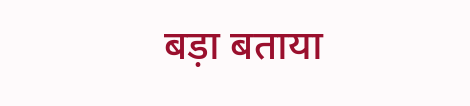बड़ा बताया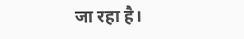जा रहा है।